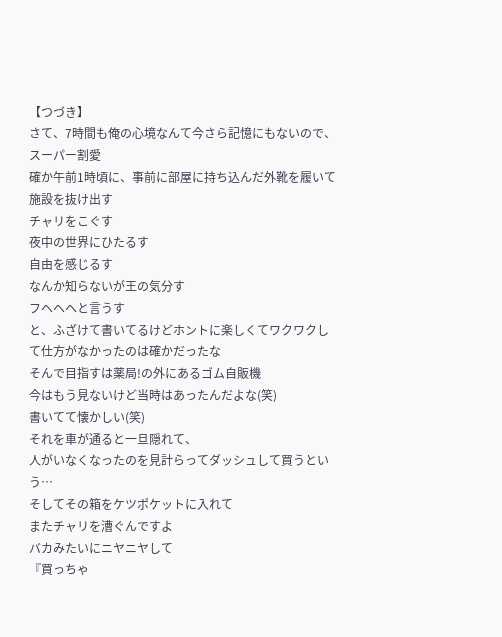【つづき】
さて、7時間も俺の心境なんて今さら記憶にもないので、スーパー割愛
確か午前1時頃に、事前に部屋に持ち込んだ外靴を履いて施設を抜け出す
チャリをこぐす
夜中の世界にひたるす
自由を感じるす
なんか知らないが王の気分す
フヘヘヘと言うす
と、ふざけて書いてるけどホントに楽しくてワクワクして仕方がなかったのは確かだったな
そんで目指すは薬局!の外にあるゴム自販機
今はもう見ないけど当時はあったんだよな(笑)
書いてて懐かしい(笑)
それを車が通ると一旦隠れて、
人がいなくなったのを見計らってダッシュして買うという…
そしてその箱をケツポケットに入れて
またチャリを漕ぐんですよ
バカみたいにニヤニヤして
『買っちゃ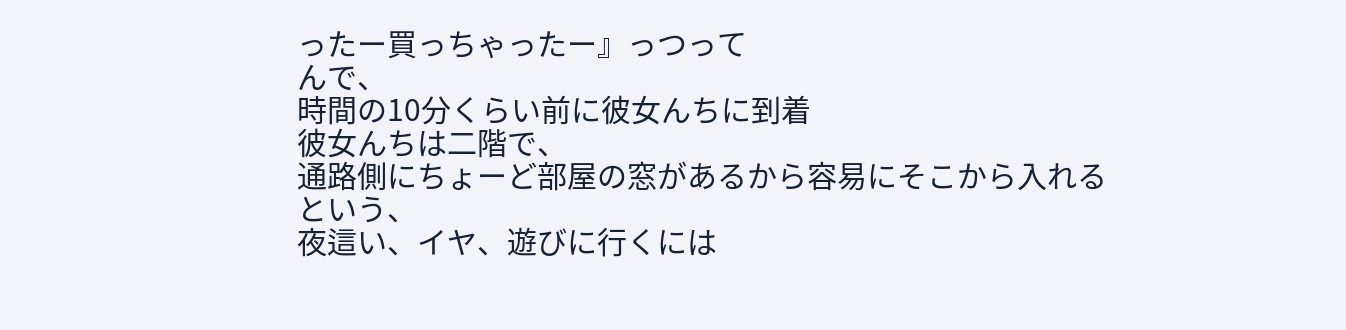ったー買っちゃったー』っつって
んで、
時間の10分くらい前に彼女んちに到着
彼女んちは二階で、
通路側にちょーど部屋の窓があるから容易にそこから入れるという、
夜這い、イヤ、遊びに行くには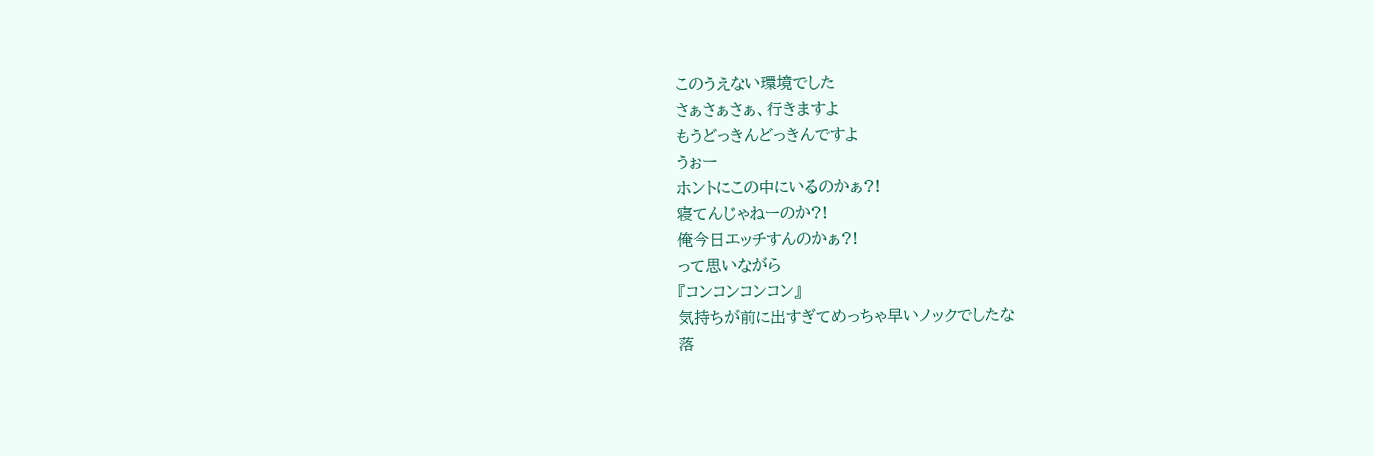このうえない環境でした
さぁさぁさぁ、行きますよ
もうどっきんどっきんですよ
うぉー
ホントにこの中にいるのかぁ?!
寝てんじゃねーのか?!
俺今日エッチすんのかぁ?!
って思いながら
『コンコンコンコン』
気持ちが前に出すぎてめっちゃ早いノックでしたな
落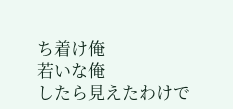ち着け俺
若いな俺
したら見えたわけで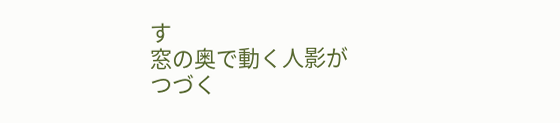す
窓の奥で動く人影が
つづく